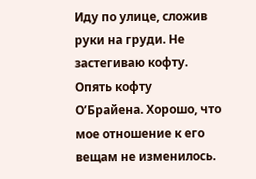Иду по улице, сложив руки на груди. Не застегиваю кофту. Опять кофту О’Брайена. Хорошо, что мое отношение к его вещам не изменилось.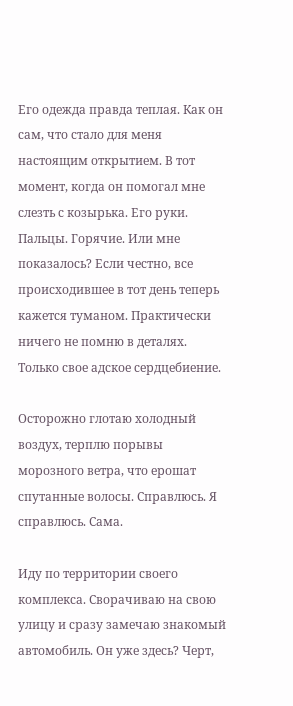Его одежда правда теплая. Как он сам, что стало для меня настоящим открытием. В тот момент, когда он помогал мне слезть с козырька. Его руки. Пальцы. Горячие. Или мне показалось? Если честно, все происходившее в тот день теперь кажется туманом. Практически ничего не помню в деталях. Только свое адское сердцебиение.

Осторожно глотаю холодный воздух, терплю порывы морозного ветра, что ерошат спутанные волосы. Справлюсь. Я справлюсь. Сама.

Иду по территории своего комплекса. Сворачиваю на свою улицу и сразу замечаю знакомый автомобиль. Он уже здесь? Черт,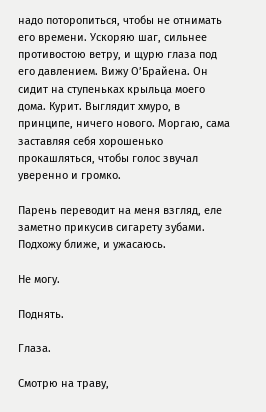надо поторопиться, чтобы не отнимать его времени. Ускоряю шаг, сильнее противостою ветру, и щурю глаза под его давлением. Вижу О’Брайена. Он сидит на ступеньках крыльца моего дома. Курит. Выглядит хмуро, в принципе, ничего нового. Моргаю, сама заставляя себя хорошенько прокашляться, чтобы голос звучал уверенно и громко.

Парень переводит на меня взгляд, еле заметно прикусив сигарету зубами. Подхожу ближе, и ужасаюсь.

Не могу.

Поднять.

Глаза.

Смотрю на траву,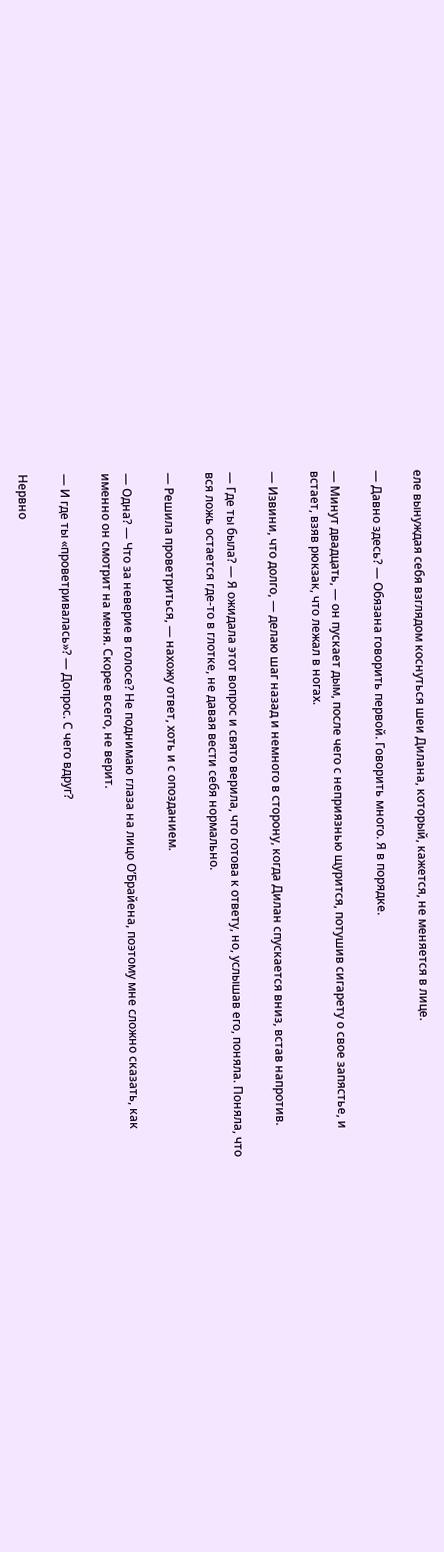еле вынуждая себя взглядом коснуться шеи Дилана, который, кажется, не меняется в лице.

— Давно здесь? — Обязана говорить первой. Говорить много. Я в порядке.

— Минут двадцать, — он пускает дым, после чего с неприязнью щурится, потушив сигарету о свое запястье, и встает, взяв рюкзак, что лежал в ногах.

— Извини, что долго, — делаю шаг назад и немного в сторону, когда Дилан спускается вниз, встав напротив.

— Где ты была? — Я ожидала этот вопрос и свято верила, что готова к ответу, но, услышав его, поняла. Поняла, что вся ложь остается где-то в глотке, не давая вести себя нормально.

— Решила проветриться, — нахожу ответ, хоть и с опозданием.

— Одна? — Что за неверие в голосе? Не поднимаю глаза на лицо О’Брайена, поэтому мне сложно сказать, как именно он смотрит на меня. Скорее всего, не верит.

— И где ты «проветривалась»? — Допрос. С чего вдруг?

Нервно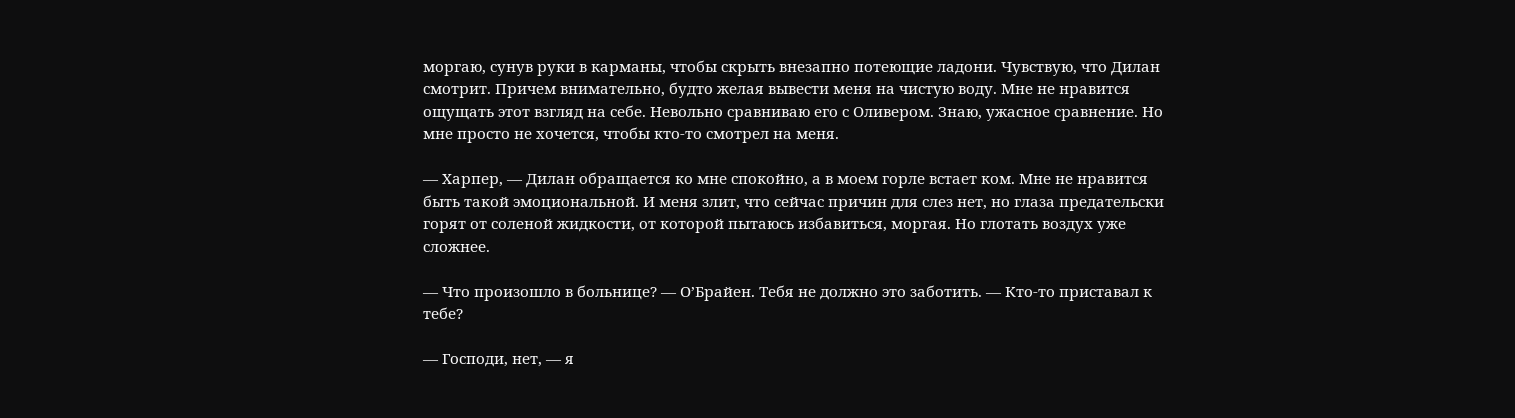моргаю, сунув руки в карманы, чтобы скрыть внезапно потеющие ладони. Чувствую, что Дилан смотрит. Причем внимательно, будто желая вывести меня на чистую воду. Мне не нравится ощущать этот взгляд на себе. Невольно сравниваю его с Оливером. Знаю, ужасное сравнение. Но мне просто не хочется, чтобы кто-то смотрел на меня.

— Харпер, — Дилан обращается ко мне спокойно, а в моем горле встает ком. Мне не нравится быть такой эмоциональной. И меня злит, что сейчас причин для слез нет, но глаза предательски горят от соленой жидкости, от которой пытаюсь избавиться, моргая. Но глотать воздух уже сложнее.

— Что произошло в больнице? — О’Брайен. Тебя не должно это заботить. — Кто-то приставал к тебе?

— Господи, нет, — я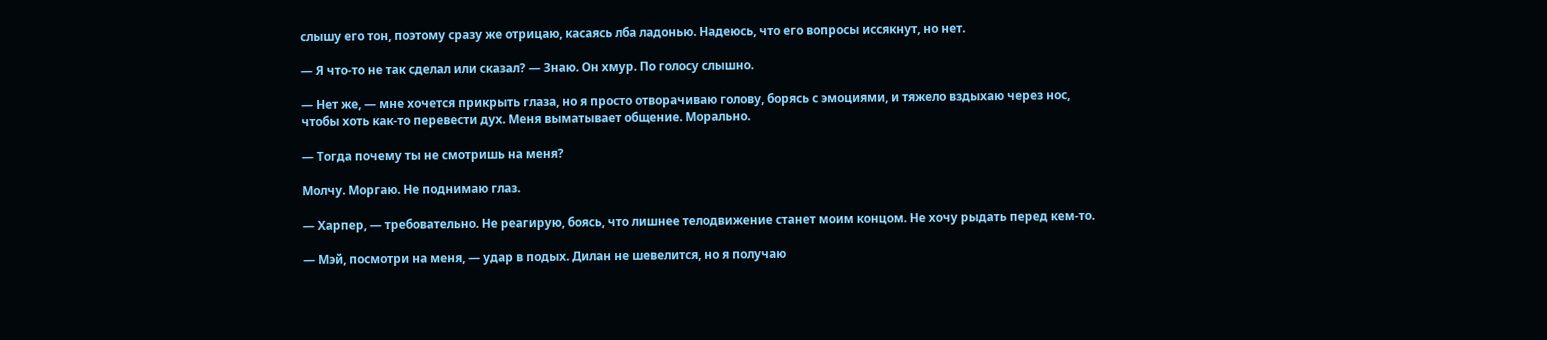слышу его тон, поэтому сразу же отрицаю, касаясь лба ладонью. Надеюсь, что его вопросы иссякнут, но нет.

— Я что-то не так сделал или сказал? — Знаю. Он хмур. По голосу слышно.

— Нет же, — мне хочется прикрыть глаза, но я просто отворачиваю голову, борясь с эмоциями, и тяжело вздыхаю через нос, чтобы хоть как-то перевести дух. Меня выматывает общение. Морально.

— Тогда почему ты не смотришь на меня?

Молчу. Моргаю. Не поднимаю глаз.

— Харпер, — требовательно. Не реагирую, боясь, что лишнее телодвижение станет моим концом. Не хочу рыдать перед кем-то.

— Мэй, посмотри на меня, — удар в подых. Дилан не шевелится, но я получаю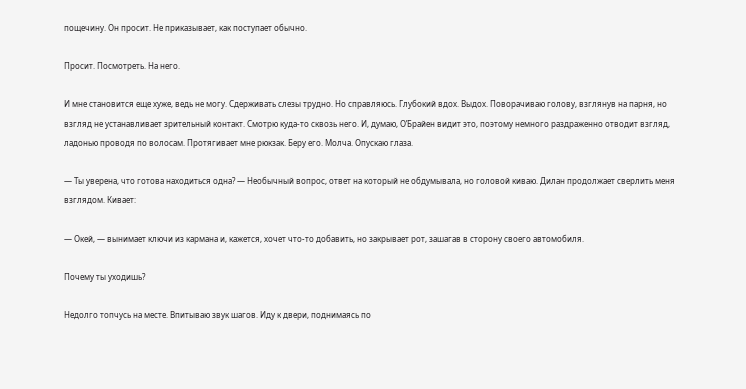пощечину. Он просит. Не приказывает, как поступает обычно.

Просит. Посмотреть. На него.

И мне становится еще хуже, ведь не могу. Сдерживать слезы трудно. Но справляюсь. Глубокий вдох. Выдох. Поворачиваю голову, взглянув на парня, но взгляд не устанавливает зрительный контакт. Смотрю куда-то сквозь него. И, думаю, О’Брайен видит это, поэтому немного раздраженно отводит взгляд, ладонью проводя по волосам. Протягивает мне рюкзак. Беру его. Молча. Опускаю глаза.

— Ты уверена, что готова находиться одна? — Необычный вопрос, ответ на который не обдумывала, но головой киваю. Дилан продолжает сверлить меня взглядом. Кивает:

— Окей, — вынимает ключи из кармана и, кажется, хочет что-то добавить, но закрывает рот, зашагав в сторону своего автомобиля.

Почему ты уходишь?

Недолго топчусь на месте. Впитываю звук шагов. Иду к двери, поднимаясь по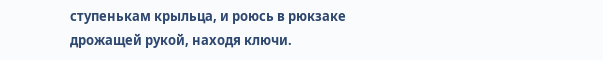ступенькам крыльца, и роюсь в рюкзаке дрожащей рукой, находя ключи.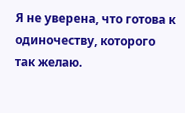Я не уверена, что готова к одиночеству, которого так желаю.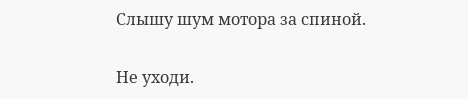Слышу шум мотора за спиной.

Не уходи.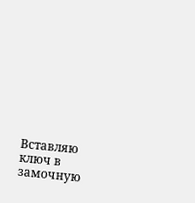Вставляю ключ в замочную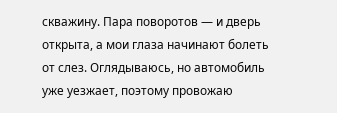скважину. Пара поворотов — и дверь открыта, а мои глаза начинают болеть от слез. Оглядываюсь, но автомобиль уже уезжает, поэтому провожаю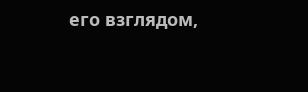его взглядом,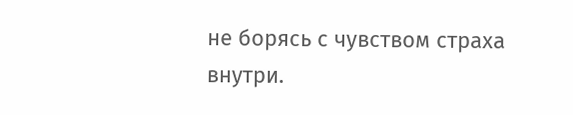не борясь с чувством страха внутри.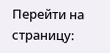Перейти на страницу: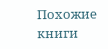Похожие книги